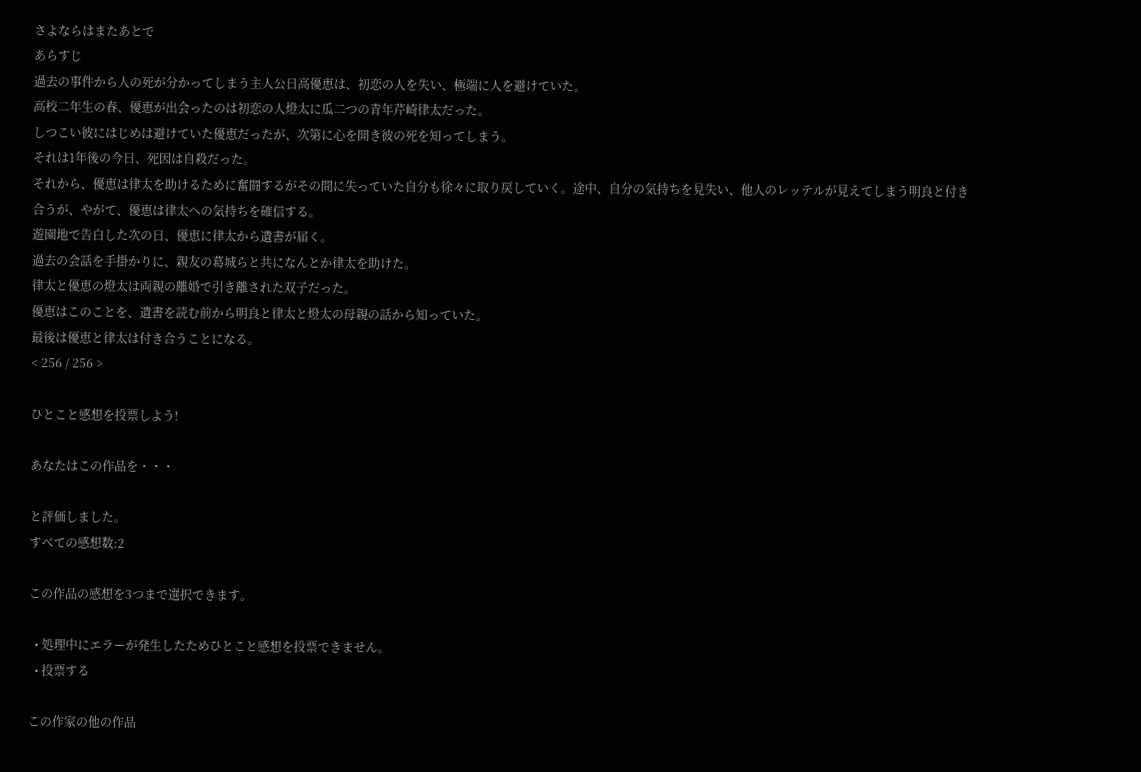さよならはまたあとで
あらすじ
過去の事件から人の死が分かってしまう主人公日高優恵は、初恋の人を失い、極端に人を避けていた。
高校二年生の春、優恵が出会ったのは初恋の人燈太に瓜二つの青年芹崎律太だった。
しつこい彼にはじめは避けていた優恵だったが、次第に心を開き彼の死を知ってしまう。
それは1年後の今日、死因は自殺だった。
それから、優恵は律太を助けるために奮闘するがその間に失っていた自分も徐々に取り戻していく。途中、自分の気持ちを見失い、他人のレッテルが見えてしまう明良と付き合うが、やがて、優恵は律太への気持ちを確信する。
遊園地で告白した次の日、優恵に律太から遺書が届く。
過去の会話を手掛かりに、親友の葛城らと共になんとか律太を助けた。
律太と優恵の燈太は両親の離婚で引き離された双子だった。
優恵はこのことを、遺書を読む前から明良と律太と燈太の母親の話から知っていた。
最後は優恵と律太は付き合うことになる。
< 256 / 256 >

ひとこと感想を投票しよう!

あなたはこの作品を・・・

と評価しました。
すべての感想数:2

この作品の感想を3つまで選択できます。

  • 処理中にエラーが発生したためひとこと感想を投票できません。
  • 投票する

この作家の他の作品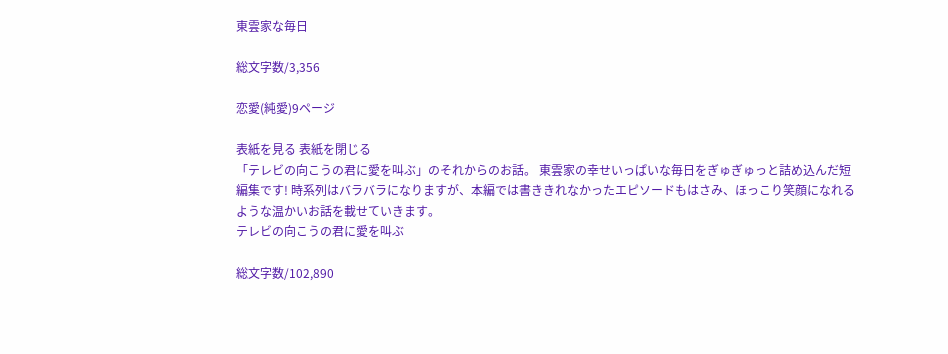東雲家な毎日

総文字数/3,356

恋愛(純愛)9ページ

表紙を見る 表紙を閉じる
「テレビの向こうの君に愛を叫ぶ」のそれからのお話。 東雲家の幸せいっぱいな毎日をぎゅぎゅっと詰め込んだ短編集です! 時系列はバラバラになりますが、本編では書ききれなかったエピソードもはさみ、ほっこり笑顔になれるような温かいお話を載せていきます。
テレビの向こうの君に愛を叫ぶ

総文字数/102,890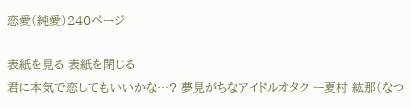恋愛(純愛)240ページ

表紙を見る 表紙を閉じる
君に本気で恋してもいいかな…? 夢見がちなアイドルオタク ー夏村 紘那(なつ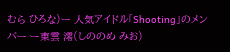むら ひろな)ー 人気アイドル「Shooting」のメンバー ー東雲 澪(しののめ みお)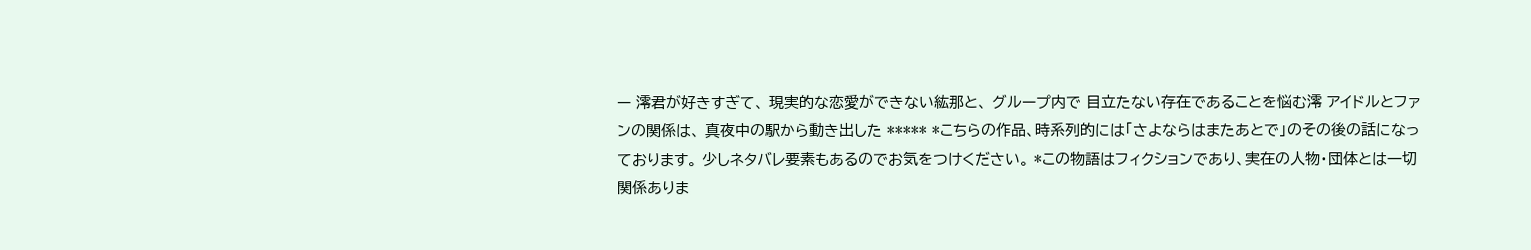ー 澪君が好きすぎて、 現実的な恋愛ができない紘那と、 グループ内で 目立たない存在であることを悩む澪 アイドルとファンの関係は、 真夜中の駅から動き出した ***** *こちらの作品、時系列的には「さよならはまたあとで」のその後の話になっております。 少しネタバレ要素もあるのでお気をつけください。 *この物語はフィクションであり、実在の人物・団体とは一切関係ありま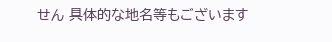せん 具体的な地名等もございます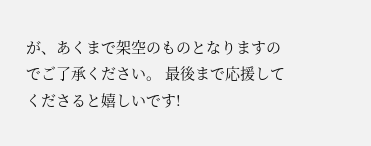が、あくまで架空のものとなりますのでご了承ください。 最後まで応援してくださると嬉しいです!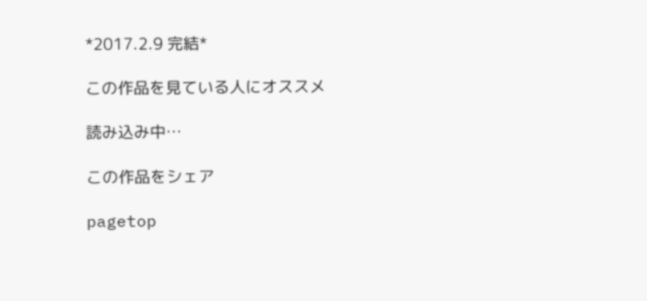*2017.2.9 完結*

この作品を見ている人にオススメ

読み込み中…

この作品をシェア

pagetop